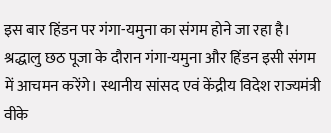इस बार हिंडन पर गंगा-यमुना का संगम होने जा रहा है। श्रद्धालु छठ पूजा के दौरान गंगा-यमुना और हिंडन इसी संगम में आचमन करेंगे। स्थानीय सांसद एवं केंद्रीय विदेश राज्यमंत्री वीके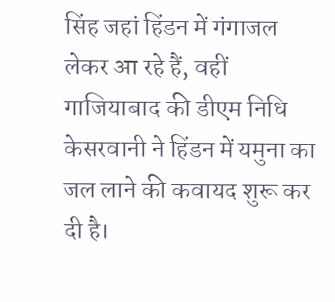सिंह जहां हिंडन में गंगाजल लेकर आ रहे हैं, वहीं गाजियाबाद की डीएम निधि केसरवानी ने हिंडन में यमुना का जल लाने की कवायद शुरू कर दी है।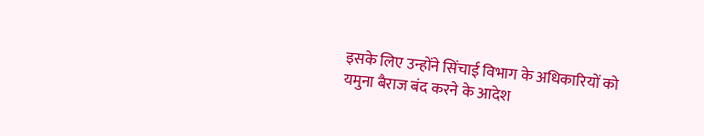इसके लिए उन्होंने सिंचाई विभाग के अधिकारियों को यमुना बैराज बंद करने के आदेश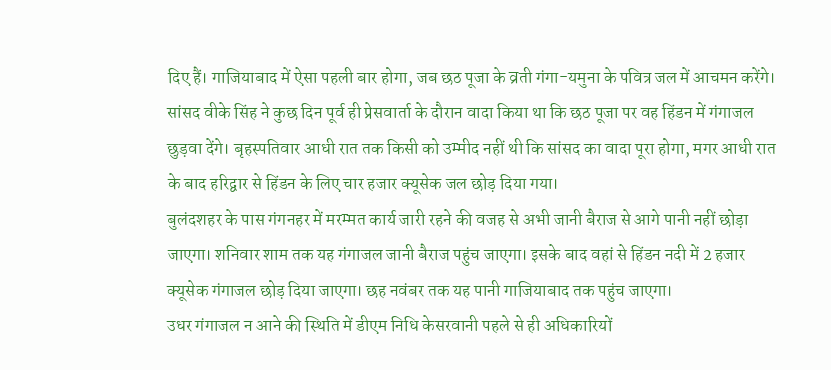दिए हैं। गाजियाबाद में ऐसा पहली बार होगा, जब छठ पूजा के व्रती गंगा-यमुना के पवित्र जल में आचमन करेंगे।
सांसद वीके सिंह ने कुछ दिन पूर्व ही प्रेसवार्ता के दौरान वादा किया था कि छठ पूजा पर वह हिंडन में गंगाजल छुड़वा देंगे। बृहस्पतिवार आधी रात तक किसी को उम्मीद नहीं थी कि सांसद का वादा पूरा होगा, मगर आधी रात के बाद हरिद्वार से हिंडन के लिए चार हजार क्यूसेक जल छोड़ दिया गया।
बुलंदशहर के पास गंगनहर में मरम्मत कार्य जारी रहने की वजह से अभी जानी बैराज से आगे पानी नहीं छोड़ा जाएगा। शनिवार शाम तक यह गंगाजल जानी बैराज पहुंच जाएगा। इसके बाद वहां से हिंडन नदी में 2 हजार क्यूसेक गंगाजल छोड़ दिया जाएगा। छह नवंबर तक यह पानी गाजियाबाद तक पहुंच जाएगा।
उधर गंगाजल न आने की स्थिति में डीएम निधि केसरवानी पहले से ही अधिकारियों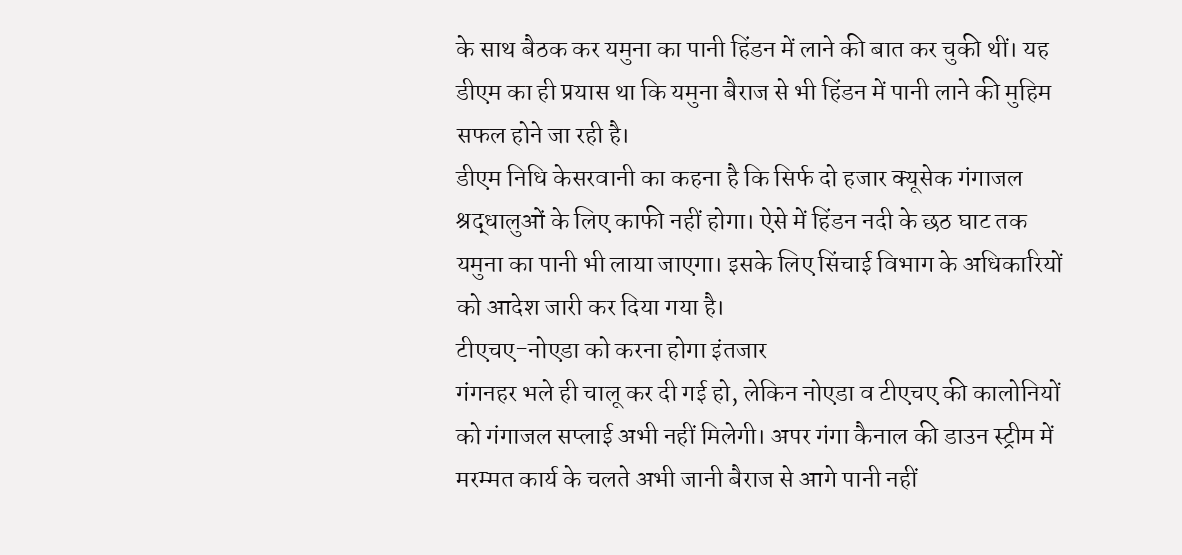के साथ बैठक कर यमुना का पानी हिंडन में लाने की बात कर चुकी थीं। यह डीएम का ही प्रयास था कि यमुना बैराज से भी हिंडन में पानी लाने की मुहिम सफल होने जा रही है।
डीएम निधि केसरवानी का कहना है कि सिर्फ दो हजार क्यूसेक गंगाजल श्रद्धालुओं के लिए काफी नहीं होगा। ऐसे में हिंडन नदी के छठ घाट तक यमुना का पानी भी लाया जाएगा। इसके लिए सिंचाई विभाग के अधिकारियों को आदेश जारी कर दिया गया है।
टीएचए-नोएडा को करना होगा इंतजार
गंगनहर भले ही चालू कर दी गई हो, लेकिन नोएडा व टीएचए की कालोनियों को गंगाजल सप्लाई अभी नहीं मिलेगी। अपर गंगा कैनाल की डाउन स्ट्रीम में मरम्मत कार्य के चलते अभी जानी बैराज से आगे पानी नहीं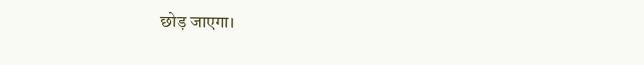छोड़ जाएगा।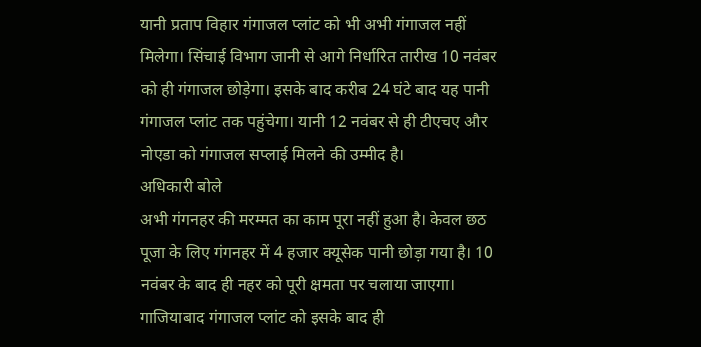यानी प्रताप विहार गंगाजल प्लांट को भी अभी गंगाजल नहीं मिलेगा। सिंचाई विभाग जानी से आगे निर्धारित तारीख 10 नवंबर को ही गंगाजल छोड़ेगा। इसके बाद करीब 24 घंटे बाद यह पानी गंगाजल प्लांट तक पहुंचेगा। यानी 12 नवंबर से ही टीएचए और नोएडा को गंगाजल सप्लाई मिलने की उम्मीद है।
अधिकारी बोले
अभी गंगनहर की मरम्मत का काम पूरा नहीं हुआ है। केवल छठ पूजा के लिए गंगनहर में 4 हजार क्यूसेक पानी छोड़ा गया है। 10 नवंबर के बाद ही नहर को पूरी क्षमता पर चलाया जाएगा। गाजियाबाद गंगाजल प्लांट को इसके बाद ही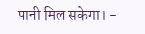पानी मिल सकेगा। -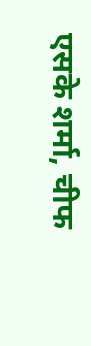एसके शर्मा, चीफ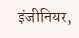इंजीनियर,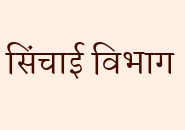सिंचाई विभाग